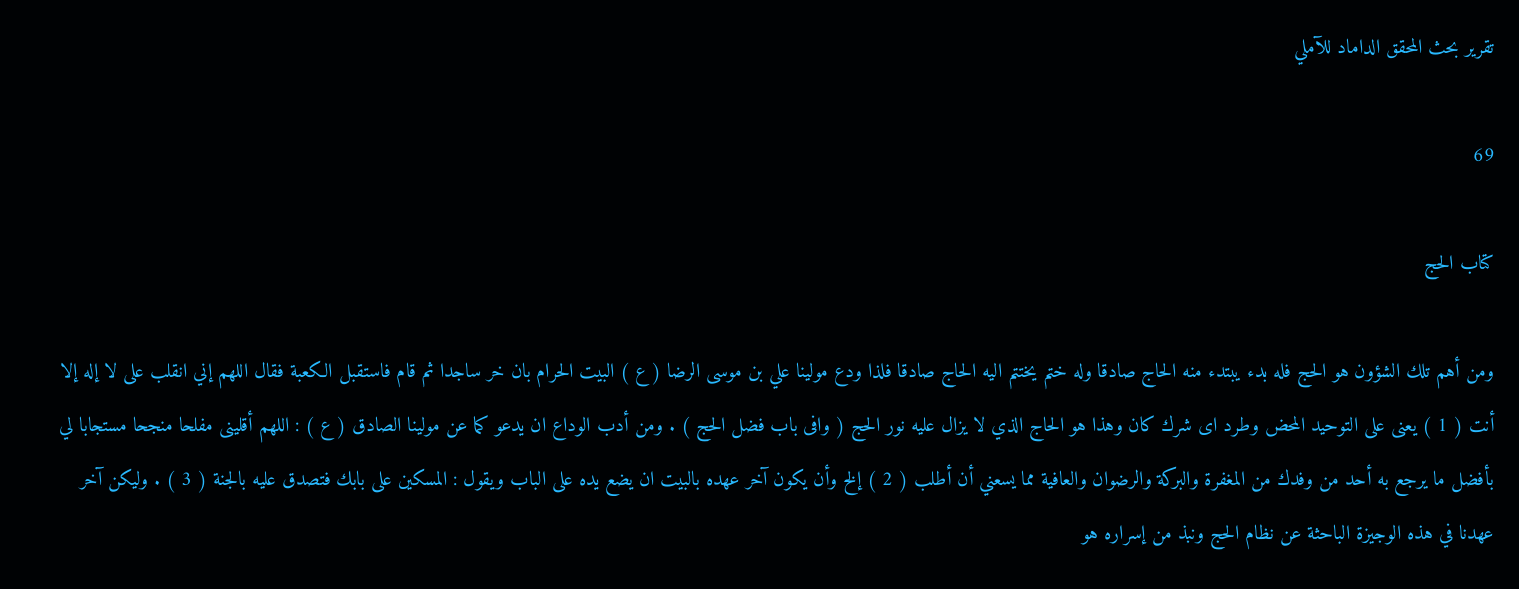تقرير بحث المحقق الداماد للآملي

69

كتاب الحج

ومن أهم تلك الشؤون هو الحج فله بدء يبتدء منه الحاج صادقا وله ختم يختتم اليه الحاج صادقا فلذا ودع مولينا علي بن موسى الرضا ( ع ) البيت الحرام بان خر ساجدا ثم قام فاستقبل الكعبة فقال اللهم إني انقلب على لا إله إلا أنت ( 1 ) يعنى على التوحيد المحض وطرد اى شرك كان وهذا هو الحاج الذي لا يزال عليه نور الحج ( وافى باب فضل الحج ) . ومن أدب الوداع ان يدعو كما عن مولينا الصادق ( ع ) : اللهم أقلينى مفلحا منجحا مستجابا لي بأفضل ما يرجع به أحد من وفدك من المغفرة والبركة والرضوان والعافية مما يسعني أن أطلب ( 2 ) إلخ وأن يكون آخر عهده بالبيت ان يضع يده على الباب ويقول : المسكين على بابك فتصدق عليه بالجنة ( 3 ) . وليكن آخر عهدنا في هذه الوجيزة الباحثة عن نظام الحج ونبذ من إسراره هو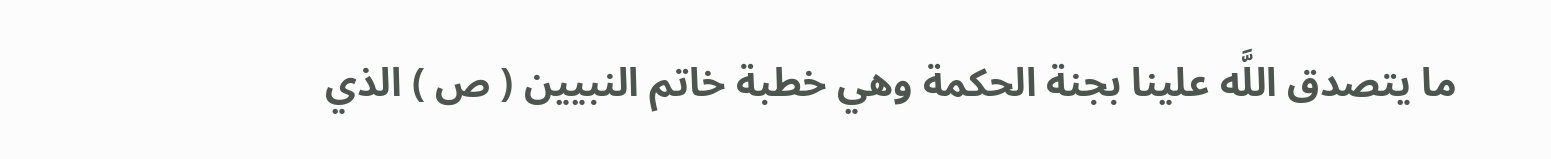ما يتصدق اللَّه علينا بجنة الحكمة وهي خطبة خاتم النبيين ( ص ) الذي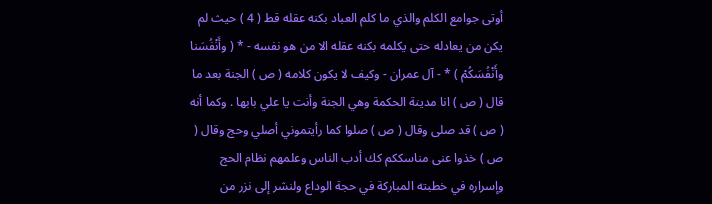أوتى جوامع الكلم والذي ما كلم العباد بكنه عقله قط ( 4 ) حيث لم يكن من يعادله حتى يكلمه بكنه عقله الا من هو نفسه - * ( وأَنْفُسَنا وأَنْفُسَكُمْ ) * - آل عمران - وكيف لا يكون كلامه ( ص ) الجنة بعد ما قال ( ص ) انا مدينة الحكمة وهي الجنة وأنت يا علي بابها . وكما أنه ( ص ) قد صلى وقال ( ص ) صلوا كما رأيتموني أصلي وحج وقال ( ص ) خذوا عنى مناسككم كك أدب الناس وعلمهم نظام الحج وإسراره في خطبته المباركة في حجة الوداع ولنشر إلى نزر من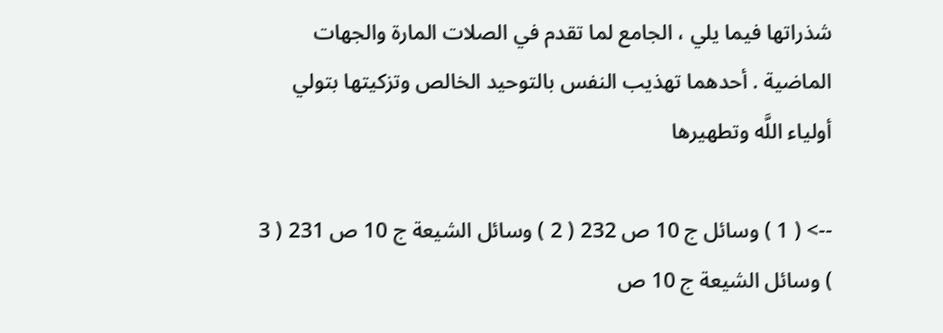شذراتها فيما يلي ، الجامع لما تقدم في الصلات المارة والجهات الماضية . أحدهما تهذيب النفس بالتوحيد الخالص وتزكيتها بتولي أولياء اللَّه وتطهيرها

--> ( 1 ) وسائل ج 10 ص 232 ( 2 ) وسائل الشيعة ج 10 ص 231 ( 3 ) وسائل الشيعة ج 10 ص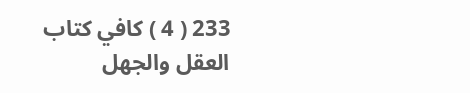233 ( 4 ) كافي كتاب العقل والجهل